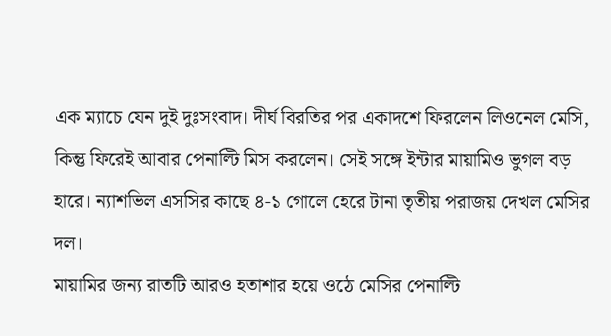এক ম্যাচে যেন দুই দুঃসংবাদ। দীর্ঘ বিরতির পর একাদশে ফিরলেন লিওনেল মেসি, কিন্তু ফিরেই আবার পেনাল্টি মিস করলেন। সেই সঙ্গে ইন্টার মায়ামিও ভুগল বড় হারে। ন্যাশভিল এসসির কাছে ৪-১ গোলে হেরে টানা তৃতীয় পরাজয় দেখল মেসির দল।
মায়ামির জন্য রাতটি আরও হতাশার হয়ে ওঠে মেসির পেনাল্টি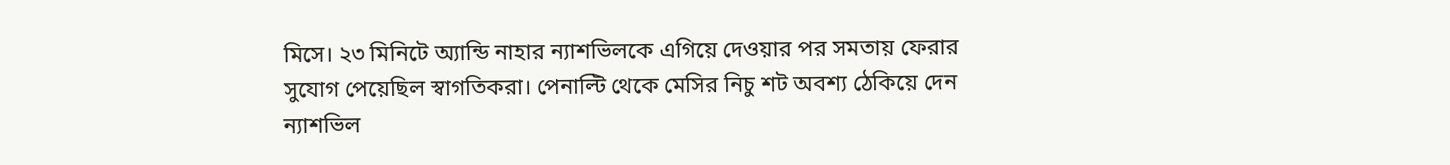মিসে। ২৩ মিনিটে অ্যান্ডি নাহার ন্যাশভিলকে এগিয়ে দেওয়ার পর সমতায় ফেরার সুযোগ পেয়েছিল স্বাগতিকরা। পেনাল্টি থেকে মেসির নিচু শট অবশ্য ঠেকিয়ে দেন ন্যাশভিল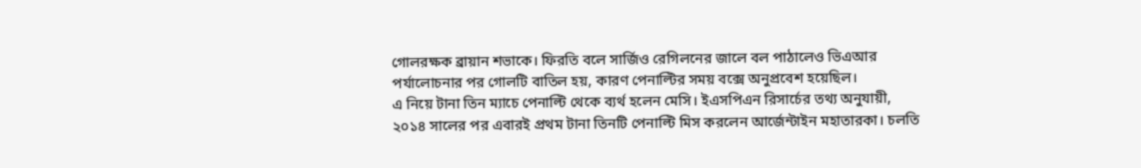গোলরক্ষক ব্রায়ান শভাকে। ফিরতি বলে সার্জিও রেগিলনের জালে বল পাঠালেও ভিএআর পর্যালোচনার পর গোলটি বাতিল হয়, কারণ পেনাল্টির সময় বক্সে অনুপ্রবেশ হয়েছিল।
এ নিয়ে টানা তিন ম্যাচে পেনাল্টি থেকে ব্যর্থ হলেন মেসি। ইএসপিএন রিসার্চের তথ্য অনুযায়ী, ২০১৪ সালের পর এবারই প্রথম টানা তিনটি পেনাল্টি মিস করলেন আর্জেন্টাইন মহাতারকা। চলতি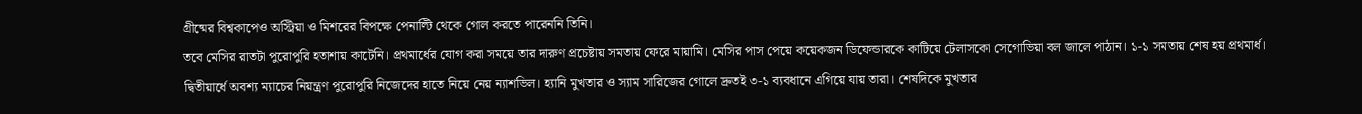গ্রীষ্মের বিশ্বকাপেও অস্ট্রিয়া ও মিশরের বিপক্ষে পেনাল্টি থেকে গোল করতে পারেননি তিনি।
তবে মেসির রাতটা পুরোপুরি হতাশায় কাটেনি। প্রথমার্ধের যোগ করা সময়ে তার দারুণ প্রচেষ্টায় সমতায় ফেরে মায়ামি। মেসির পাস পেয়ে কয়েকজন ডিফেন্ডারকে কাটিয়ে টেলাসকো সেগোভিয়া বল জালে পাঠান। ১-১ সমতায় শেষ হয় প্রথমার্ধ।
দ্বিতীয়ার্ধে অবশ্য ম্যাচের নিয়ন্ত্রণ পুরোপুরি নিজেদের হাতে নিয়ে নেয় ন্যাশভিল। হ্যানি মুখতার ও স্যাম সারিজের গোলে দ্রুতই ৩-১ ব্যবধানে এগিয়ে যায় তারা। শেষদিকে মুখতার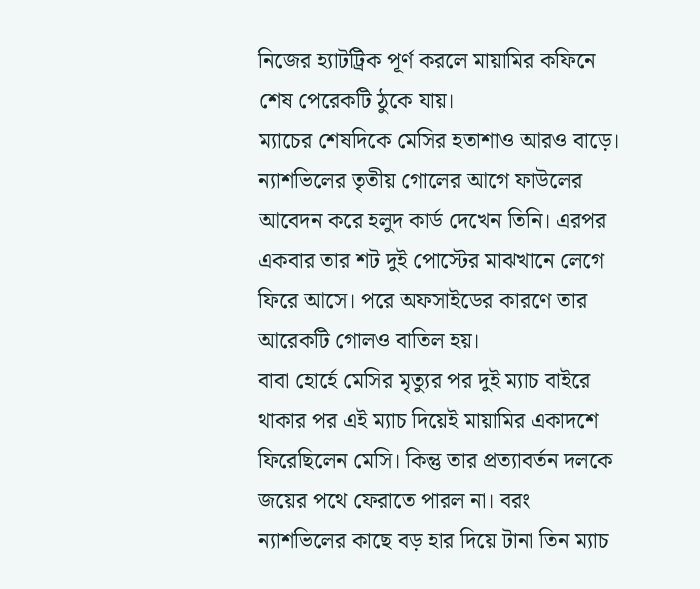নিজের হ্যাটট্রিক পূর্ণ করলে মায়ামির কফিনে শেষ পেরেকটি ঠুকে যায়।
ম্যাচের শেষদিকে মেসির হতাশাও আরও বাড়ে। ন্যাশভিলের তৃতীয় গোলের আগে ফাউলের আবেদন করে হলুদ কার্ড দেখেন তিনি। এরপর একবার তার শট দুই পোস্টের মাঝখানে লেগে ফিরে আসে। পরে অফসাইডের কারণে তার আরেকটি গোলও বাতিল হয়।
বাবা হোর্হে মেসির মৃত্যুর পর দুই ম্যাচ বাইরে থাকার পর এই ম্যাচ দিয়েই মায়ামির একাদশে ফিরেছিলেন মেসি। কিন্তু তার প্রত্যাবর্তন দলকে জয়ের পথে ফেরাতে পারল না। বরং ন্যাশভিলের কাছে বড় হার দিয়ে টানা তিন ম্যাচ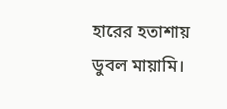হারের হতাশায় ডুবল মায়ামি।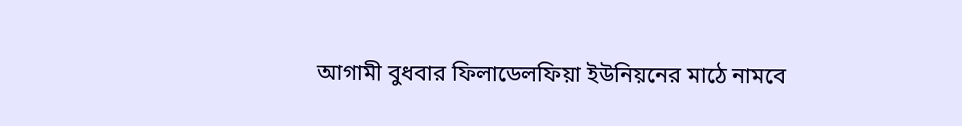আগামী বুধবার ফিলাডেলফিয়া ইউনিয়নের মাঠে নামবে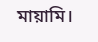মায়ামি।